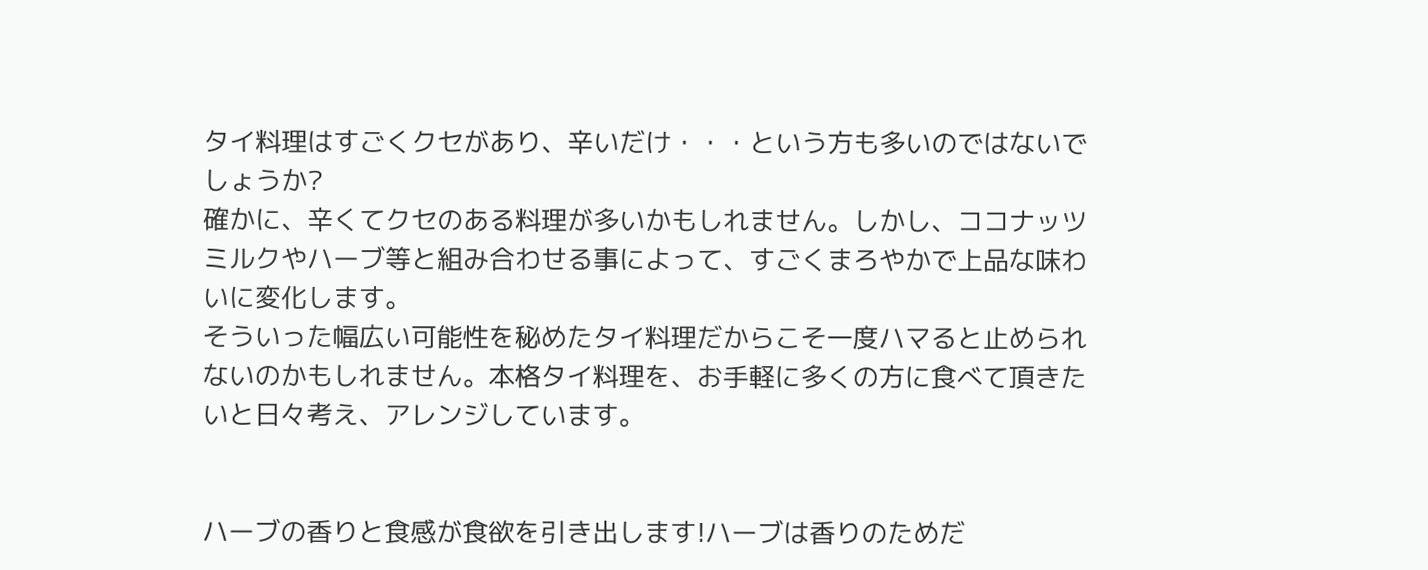タイ料理はすごくクセがあり、辛いだけ・・・という方も多いのではないでしょうか?
確かに、辛くてクセのある料理が多いかもしれません。しかし、ココナッツミルクやハーブ等と組み合わせる事によって、すごくまろやかで上品な味わいに変化します。
そういった幅広い可能性を秘めたタイ料理だからこそ一度ハマると止められないのかもしれません。本格タイ料理を、お手軽に多くの方に食べて頂きたいと日々考え、アレンジしています。


ハーブの香りと食感が食欲を引き出します!ハーブは香りのためだ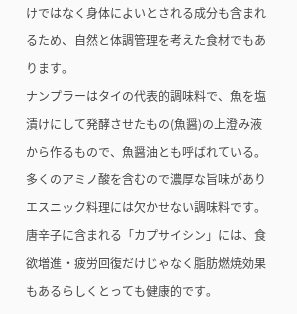けではなく身体によいとされる成分も含まれるため、自然と体調管理を考えた食材でもあります。
ナンプラーはタイの代表的調味料で、魚を塩漬けにして発酵させたもの(魚醤)の上澄み液から作るもので、魚醤油とも呼ばれている。多くのアミノ酸を含むので濃厚な旨味がありエスニック料理には欠かせない調味料です。
唐辛子に含まれる「カプサイシン」には、食欲増進・疲労回復だけじゃなく脂肪燃焼効果もあるらしくとっても健康的です。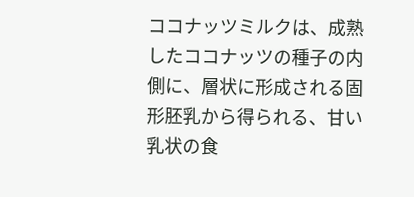ココナッツミルクは、成熟したココナッツの種子の内側に、層状に形成される固形胚乳から得られる、甘い乳状の食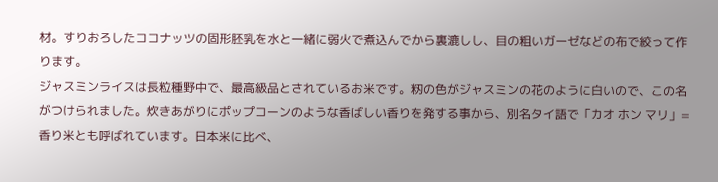材。すりおろしたココナッツの固形胚乳を水と一緒に弱火で煮込んでから裏漉しし、目の粗いガーゼなどの布で絞って作ります。
ジャスミンライスは長粒種野中で、最高級品とされているお米です。籾の色がジャスミンの花のように白いので、この名がつけられました。炊きあがりにポップコーンのような香ばしい香りを発する事から、別名タイ語で「カオ ホン マリ」=香り米とも呼ばれています。日本米に比べ、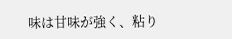味は甘味が強く、粘り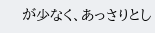が少なく、あっさりとし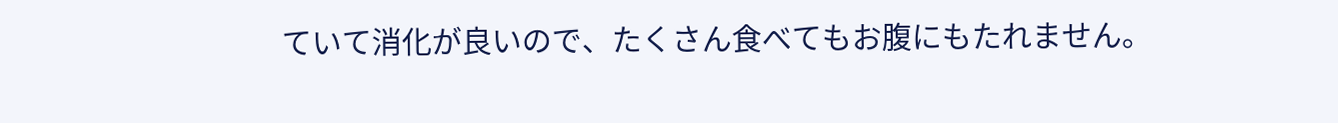ていて消化が良いので、たくさん食べてもお腹にもたれません。